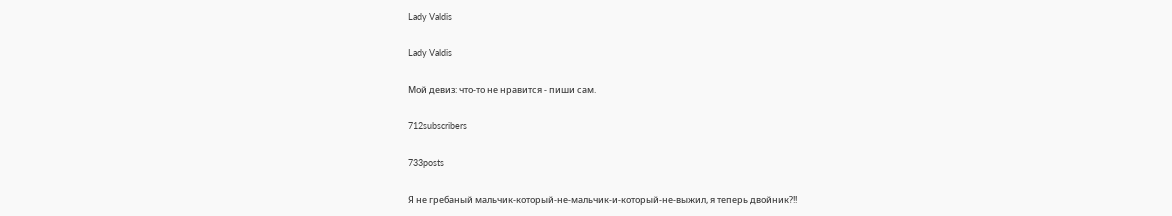Lady Valdis

Lady Valdis

Мой девиз: что-то не нравится - пиши сам.

712subscribers

733posts

Я не гребаный мальчик-который-не-мальчик-и-который-не-выжил, я теперь двойник?!!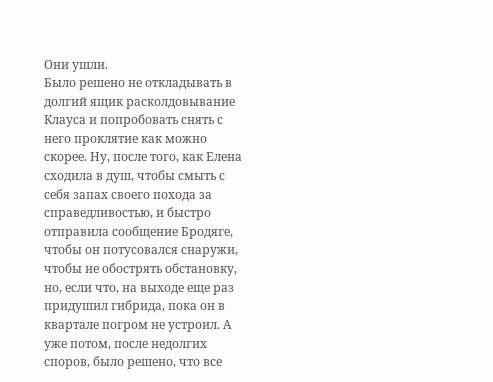Они ушли.
Было решено не откладывать в долгий ящик расколдовывание Клауса и попробовать снять с него проклятие как можно скорее. Ну, после того, как Елена сходила в душ, чтобы смыть с себя запах своего похода за справедливостью, и быстро отправила сообщение Бродяге, чтобы он потусовался снаружи, чтобы не обострять обстановку, но, если что, на выходе еще раз придушил гибрида, пока он в квартале погром не устроил. А уже потом, после недолгих споров, было решено, что все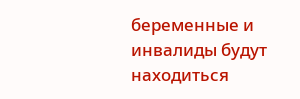беременные и инвалиды будут находиться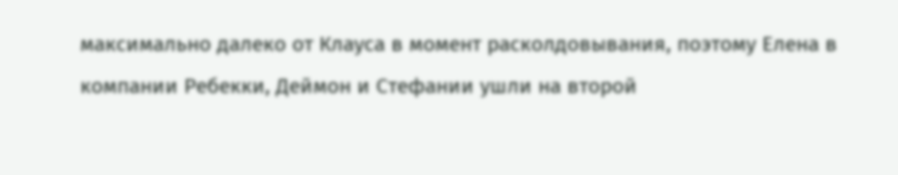максимально далеко от Клауса в момент расколдовывания, поэтому Елена в компании Ребекки, Деймон и Стефании ушли на второй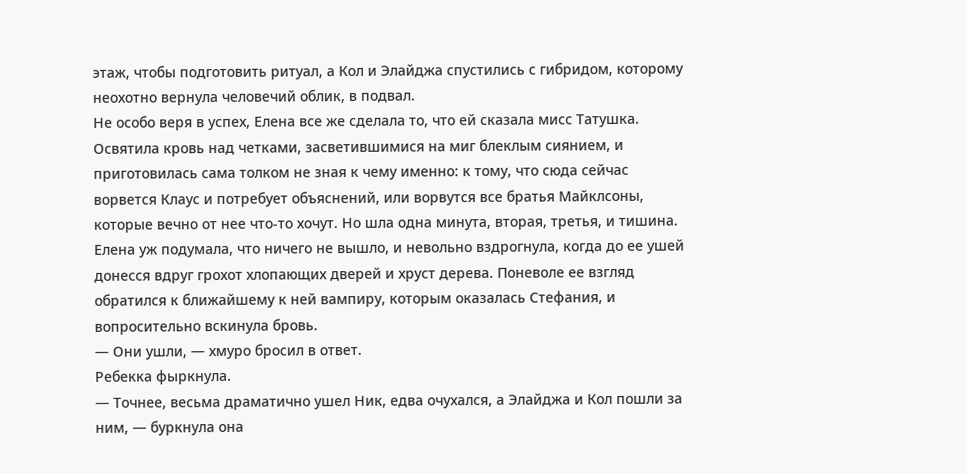этаж, чтобы подготовить ритуал, а Кол и Элайджа спустились с гибридом, которому неохотно вернула человечий облик, в подвал.
Не особо веря в успех, Елена все же сделала то, что ей сказала мисс Татушка.
Освятила кровь над четками, засветившимися на миг блеклым сиянием, и приготовилась сама толком не зная к чему именно: к тому, что сюда сейчас ворвется Клаус и потребует объяснений, или ворвутся все братья Майклсоны, которые вечно от нее что-то хочут. Но шла одна минута, вторая, третья, и тишина. Елена уж подумала, что ничего не вышло, и невольно вздрогнула, когда до ее ушей донесся вдруг грохот хлопающих дверей и хруст дерева. Поневоле ее взгляд обратился к ближайшему к ней вампиру, которым оказалась Стефания, и вопросительно вскинула бровь.
— Они ушли, — хмуро бросил в ответ.
Ребекка фыркнула.
— Точнее, весьма драматично ушел Ник, едва очухался, а Элайджа и Кол пошли за ним, — буркнула она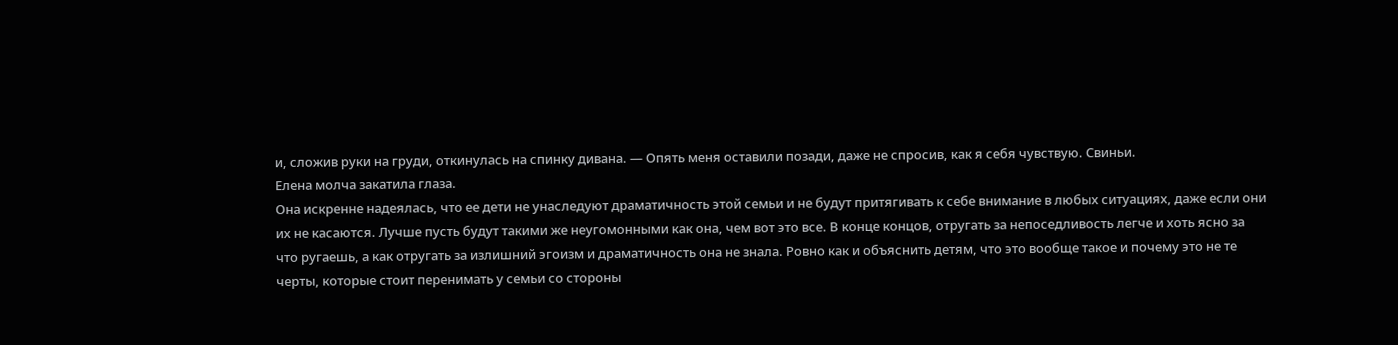и, сложив руки на груди, откинулась на спинку дивана. — Опять меня оставили позади, даже не спросив, как я себя чувствую. Свиньи.
Елена молча закатила глаза.
Она искренне надеялась, что ее дети не унаследуют драматичность этой семьи и не будут притягивать к себе внимание в любых ситуациях, даже если они их не касаются. Лучше пусть будут такими же неугомонными как она, чем вот это все. В конце концов, отругать за непоседливость легче и хоть ясно за что ругаешь, а как отругать за излишний эгоизм и драматичность она не знала. Ровно как и объяснить детям, что это вообще такое и почему это не те черты, которые стоит перенимать у семьи со стороны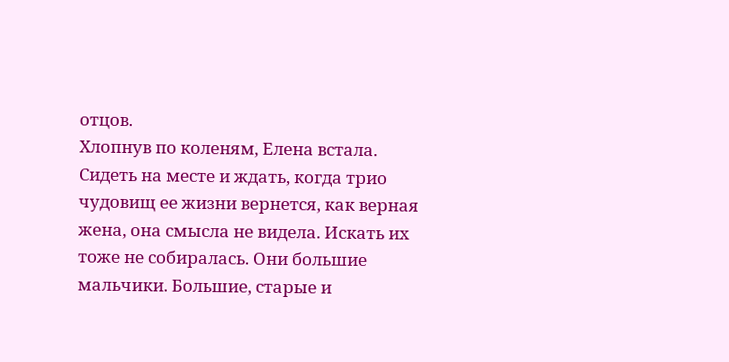отцов.
Хлопнув по коленям, Елена встала.
Сидеть на месте и ждать, когда трио чудовищ ее жизни вернется, как верная жена, она смысла не видела. Искать их тоже не собиралась. Они большие мальчики. Большие, старые и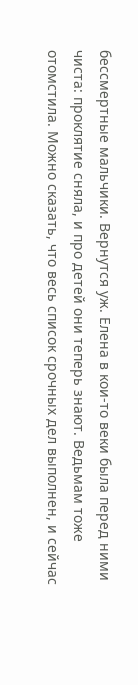бессмертные мальчики. Вернутся уж. Елена в кои-то веки была перед ними чиста: проклятие сняла, и про детей они теперь знают. Ведьмам тоже отомстила. Можно сказать, что весь список срочных дел выполнен, и сейчас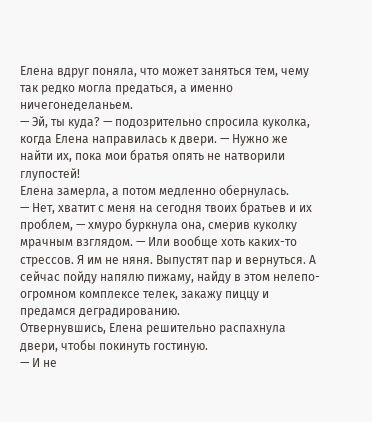Елена вдруг поняла, что может заняться тем, чему так редко могла предаться, а именно ничегонеделаньем.
— Эй, ты куда? — подозрительно спросила куколка, когда Елена направилась к двери. — Нужно же найти их, пока мои братья опять не натворили глупостей!
Елена замерла, а потом медленно обернулась.
— Нет, хватит с меня на сегодня твоих братьев и их проблем, — хмуро буркнула она, смерив куколку мрачным взглядом. — Или вообще хоть каких-то стрессов. Я им не няня. Выпустят пар и вернуться. А сейчас пойду напялю пижаму, найду в этом нелепо-огромном комплексе телек, закажу пиццу и предамся деградированию.
Отвернувшись, Елена решительно распахнула двери, чтобы покинуть гостиную.
— И не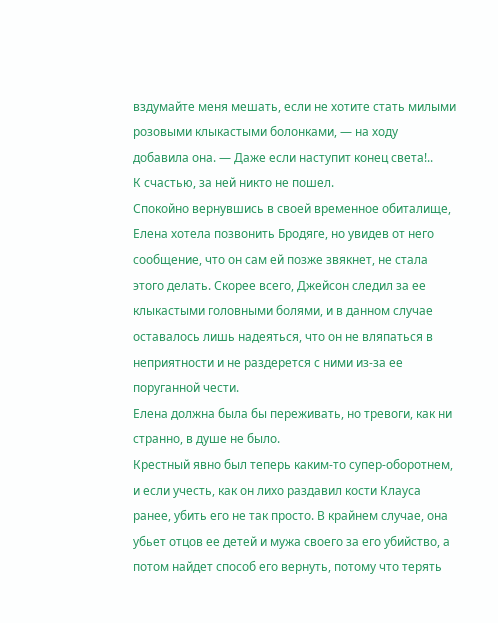вздумайте меня мешать, если не хотите стать милыми розовыми клыкастыми болонками, — на ходу добавила она. — Даже если наступит конец света!..
К счастью, за ней никто не пошел.
Спокойно вернувшись в своей временное обиталище, Елена хотела позвонить Бродяге, но увидев от него сообщение, что он сам ей позже звякнет, не стала этого делать. Скорее всего, Джейсон следил за ее клыкастыми головными болями, и в данном случае оставалось лишь надеяться, что он не вляпаться в неприятности и не раздерется с ними из-за ее поруганной чести.
Елена должна была бы переживать, но тревоги, как ни странно, в душе не было.
Крестный явно был теперь каким-то супер-оборотнем, и если учесть, как он лихо раздавил кости Клауса ранее, убить его не так просто. В крайнем случае, она убьет отцов ее детей и мужа своего за его убийство, а потом найдет способ его вернуть, потому что терять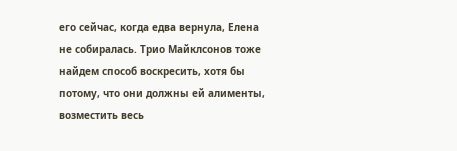его сейчас, когда едва вернула, Елена не собиралась. Трио Майклсонов тоже найдем способ воскресить, хотя бы потому, что они должны ей алименты, возместить весь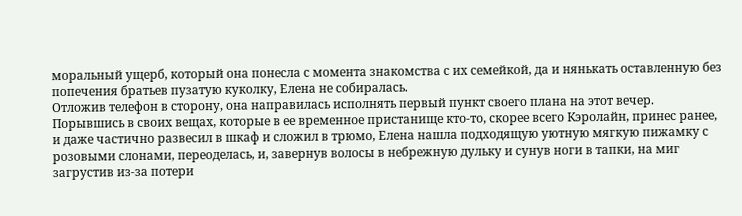моральный ущерб, который она понесла с момента знакомства с их семейкой, да и нянькать оставленную без попечения братьев пузатую куколку, Елена не собиралась.
Отложив телефон в сторону, она направилась исполнять первый пункт своего плана на этот вечер.
Порывшись в своих вещах, которые в ее временное пристанище кто-то, скорее всего Кэролайн, принес ранее, и даже частично развесил в шкаф и сложил в трюмо, Елена нашла подходящую уютную мягкую пижамку с розовыми слонами, переоделась, и, завернув волосы в небрежную дульку и сунув ноги в тапки, на миг загрустив из-за потери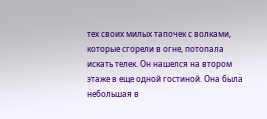тех своих милых тапочек с волками, которые сгорели в огне, потопала искать телек. Он нашелся на втором этаже в еще одной гостиной. Она была небольшая в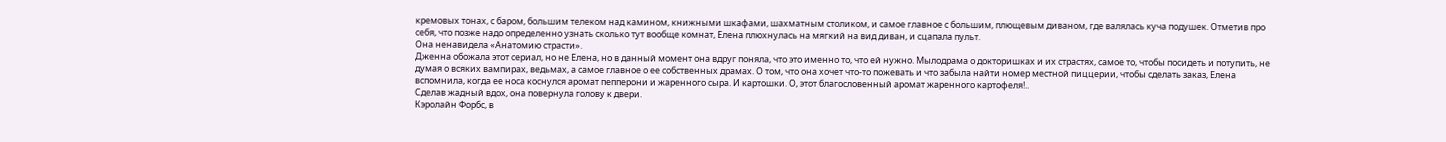кремовых тонах, с баром, большим телеком над камином, книжными шкафами, шахматным столиком, и самое главное с большим, плющевым диваном, где валялась куча подушек. Отметив про себя, что позже надо определенно узнать сколько тут вообще комнат, Елена плюхнулась на мягкий на вид диван, и сцапала пульт.
Она ненавидела «Анатомию страсти».
Дженна обожала этот сериал, но не Елена, но в данный момент она вдруг поняла, что это именно то, что ей нужно. Мылодрама о докторишках и их страстях, самое то, чтобы посидеть и потупить, не думая о всяких вампирах, ведьмах, а самое главное о ее собственных драмах. О том, что она хочет что-то пожевать и что забыла найти номер местной пиццерии, чтобы сделать заказ, Елена вспомнила, когда ее носа коснулся аромат пепперони и жаренного сыра. И картошки. О, этот благословенный аромат жаренного картофеля!..
Сделав жадный вдох, она повернула голову к двери.
Кэролайн Форбс, в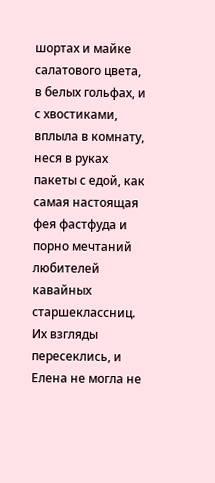шортах и майке салатового цвета, в белых гольфах, и с хвостиками, вплыла в комнату, неся в руках пакеты с едой, как самая настоящая фея фастфуда и порно мечтаний любителей кавайных старшеклассниц. Их взгляды пересеклись, и Елена не могла не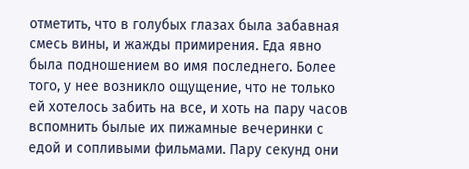отметить, что в голубых глазах была забавная смесь вины, и жажды примирения. Еда явно была подношением во имя последнего. Более того, у нее возникло ощущение, что не только ей хотелось забить на все, и хоть на пару часов вспомнить былые их пижамные вечеринки с едой и сопливыми фильмами. Пару секунд они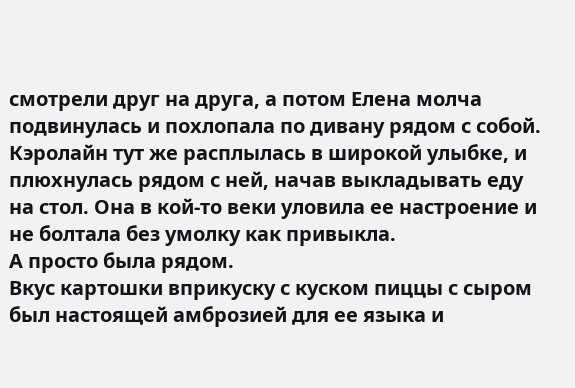смотрели друг на друга, а потом Елена молча подвинулась и похлопала по дивану рядом с собой. Кэролайн тут же расплылась в широкой улыбке, и плюхнулась рядом с ней, начав выкладывать еду на стол. Она в кой-то веки уловила ее настроение и не болтала без умолку как привыкла.
А просто была рядом.
Вкус картошки вприкуску с куском пиццы с сыром был настоящей амброзией для ее языка и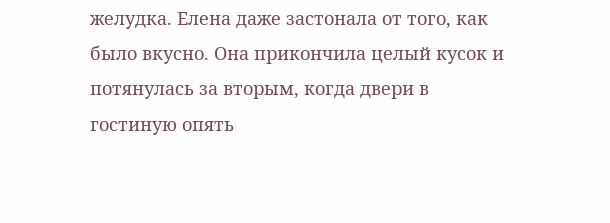желудка. Елена даже застонала от того, как было вкусно. Она прикончила целый кусок и потянулась за вторым, когда двери в гостиную опять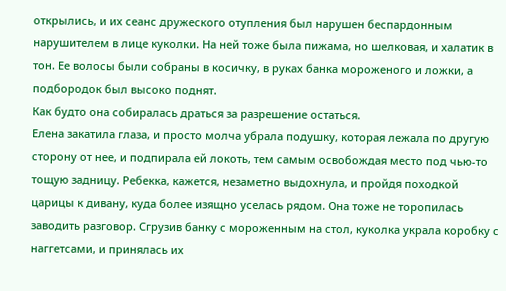открылись, и их сеанс дружеского отупления был нарушен беспардонным нарушителем в лице куколки. На ней тоже была пижама, но шелковая, и халатик в тон. Ее волосы были собраны в косичку, в руках банка мороженого и ложки, а подбородок был высоко поднят.
Как будто она собиралась драться за разрешение остаться.
Елена закатила глаза, и просто молча убрала подушку, которая лежала по другую сторону от нее, и подпирала ей локоть, тем самым освобождая место под чью-то тощую задницу. Ребекка, кажется, незаметно выдохнула, и пройдя походкой царицы к дивану, куда более изящно уселась рядом. Она тоже не торопилась заводить разговор. Сгрузив банку с мороженным на стол, куколка украла коробку с наггетсами, и принялась их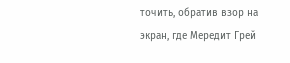точить, обратив взор на экран, где Мередит Грей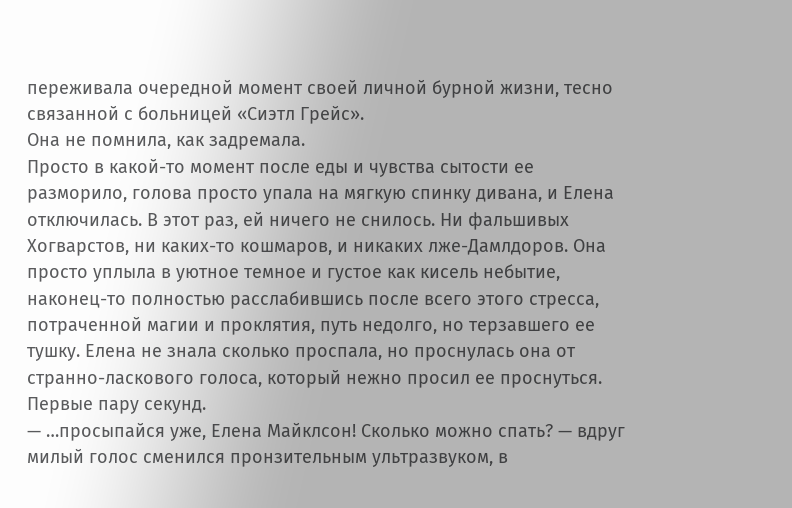переживала очередной момент своей личной бурной жизни, тесно связанной с больницей «Сиэтл Грейс».
Она не помнила, как задремала.
Просто в какой-то момент после еды и чувства сытости ее разморило, голова просто упала на мягкую спинку дивана, и Елена отключилась. В этот раз, ей ничего не снилось. Ни фальшивых Хогварстов, ни каких-то кошмаров, и никаких лже-Дамлдоров. Она просто уплыла в уютное темное и густое как кисель небытие, наконец-то полностью расслабившись после всего этого стресса, потраченной магии и проклятия, путь недолго, но терзавшего ее тушку. Елена не знала сколько проспала, но проснулась она от странно-ласкового голоса, который нежно просил ее проснуться.
Первые пару секунд.
— …просыпайся уже, Елена Майклсон! Сколько можно спать? — вдруг милый голос сменился пронзительным ультразвуком, в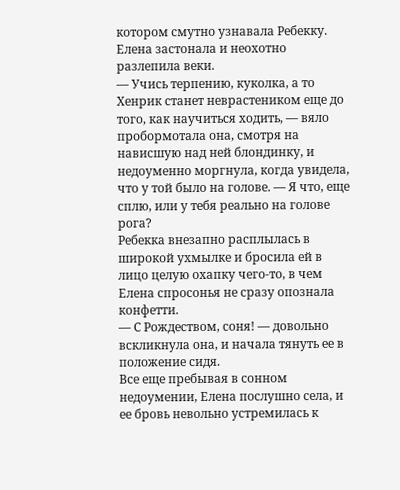котором смутно узнавала Ребекку.
Елена застонала и неохотно разлепила веки.
— Учись терпению, куколка, а то Хенрик станет неврастеником еще до того, как научиться ходить, — вяло пробормотала она, смотря на нависшую над ней блондинку, и недоуменно моргнула, когда увидела, что у той было на голове. — Я что, еще сплю, или у тебя реально на голове рога?
Ребекка внезапно расплылась в широкой ухмылке и бросила ей в лицо целую охапку чего-то, в чем Елена спросонья не сразу опознала конфетти.
— С Рождеством, соня! — довольно вскликнула она, и начала тянуть ее в положение сидя.
Все еще пребывая в сонном недоумении, Елена послушно села, и ее бровь невольно устремилась к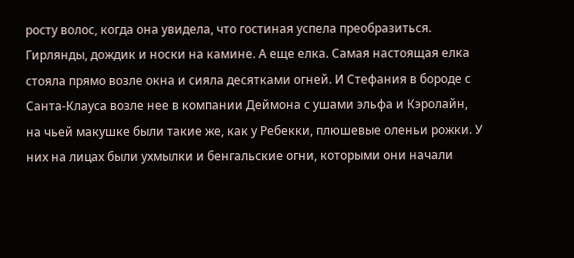росту волос, когда она увидела, что гостиная успела преобразиться. Гирлянды, дождик и носки на камине. А еще елка. Самая настоящая елка стояла прямо возле окна и сияла десятками огней. И Стефания в бороде с Санта-Клауса возле нее в компании Деймона с ушами эльфа и Кэролайн, на чьей макушке были такие же, как у Ребекки, плюшевые оленьи рожки. У них на лицах были ухмылки и бенгальские огни, которыми они начали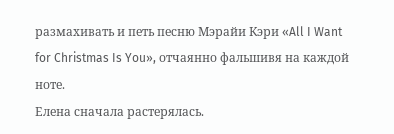размахивать и петь песню Мэрайи Кэри «All I Want for Christmas Is You», отчаянно фальшивя на каждой ноте.
Елена сначала растерялась.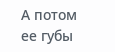А потом ее губы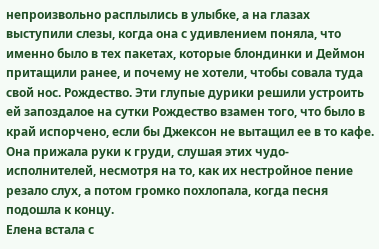непроизвольно расплылись в улыбке, а на глазах выступили слезы, когда она с удивлением поняла, что именно было в тех пакетах, которые блондинки и Деймон притащили ранее, и почему не хотели, чтобы совала туда свой нос. Рождество. Эти глупые дурики решили устроить ей запоздалое на сутки Рождество взамен того, что было в край испорчено, если бы Джексон не вытащил ее в то кафе. Она прижала руки к груди, слушая этих чудо-исполнителей, несмотря на то, как их нестройное пение резало слух, а потом громко похлопала, когда песня подошла к концу.
Елена встала с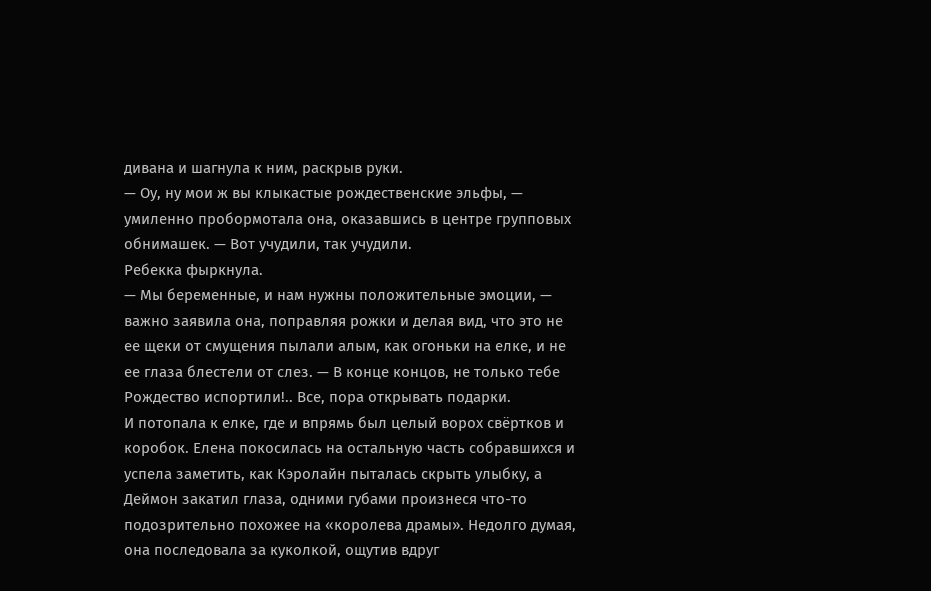дивана и шагнула к ним, раскрыв руки.
— Оу, ну мои ж вы клыкастые рождественские эльфы, — умиленно пробормотала она, оказавшись в центре групповых обнимашек. — Вот учудили, так учудили.
Ребекка фыркнула.
— Мы беременные, и нам нужны положительные эмоции, — важно заявила она, поправляя рожки и делая вид, что это не ее щеки от смущения пылали алым, как огоньки на елке, и не ее глаза блестели от слез. — В конце концов, не только тебе Рождество испортили!.. Все, пора открывать подарки.
И потопала к елке, где и впрямь был целый ворох свёртков и коробок. Елена покосилась на остальную часть собравшихся и успела заметить, как Кэролайн пыталась скрыть улыбку, а Деймон закатил глаза, одними губами произнеся что-то подозрительно похожее на «королева драмы». Недолго думая, она последовала за куколкой, ощутив вдруг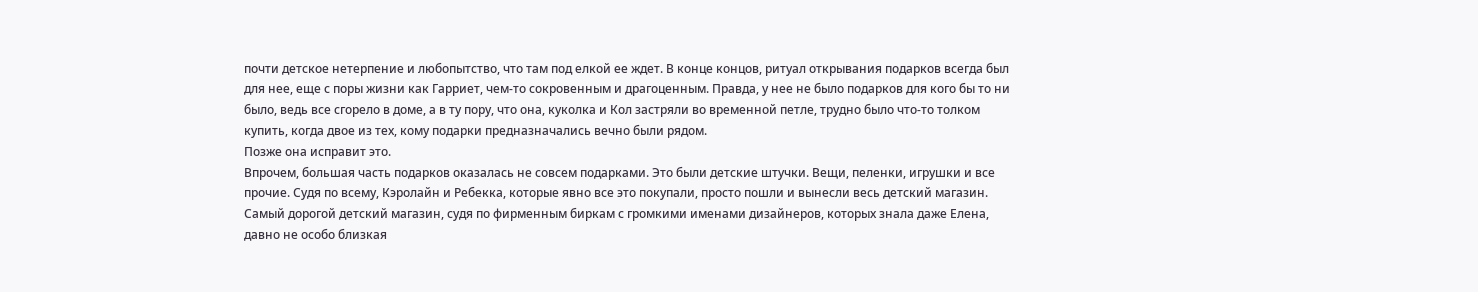почти детское нетерпение и любопытство, что там под елкой ее ждет. В конце концов, ритуал открывания подарков всегда был для нее, еще с поры жизни как Гарриет, чем-то сокровенным и драгоценным. Правда, у нее не было подарков для кого бы то ни было, ведь все сгорело в доме, а в ту пору, что она, куколка и Кол застряли во временной петле, трудно было что-то толком купить, когда двое из тех, кому подарки предназначались вечно были рядом.
Позже она исправит это.
Впрочем, большая часть подарков оказалась не совсем подарками. Это были детские штучки. Вещи, пеленки, игрушки и все прочие. Судя по всему, Кэролайн и Ребекка, которые явно все это покупали, просто пошли и вынесли весь детский магазин. Самый дорогой детский магазин, судя по фирменным биркам с громкими именами дизайнеров, которых знала даже Елена, давно не особо близкая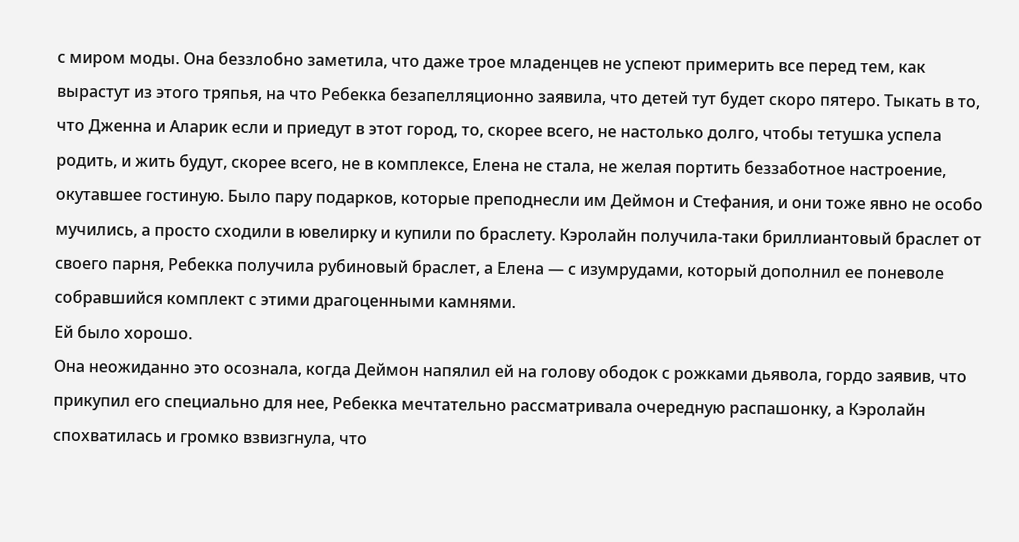с миром моды. Она беззлобно заметила, что даже трое младенцев не успеют примерить все перед тем, как вырастут из этого тряпья, на что Ребекка безапелляционно заявила, что детей тут будет скоро пятеро. Тыкать в то, что Дженна и Аларик если и приедут в этот город, то, скорее всего, не настолько долго, чтобы тетушка успела родить, и жить будут, скорее всего, не в комплексе, Елена не стала, не желая портить беззаботное настроение, окутавшее гостиную. Было пару подарков, которые преподнесли им Деймон и Стефания, и они тоже явно не особо мучились, а просто сходили в ювелирку и купили по браслету. Кэролайн получила-таки бриллиантовый браслет от своего парня, Ребекка получила рубиновый браслет, а Елена — с изумрудами, который дополнил ее поневоле собравшийся комплект с этими драгоценными камнями.
Ей было хорошо.
Она неожиданно это осознала, когда Деймон напялил ей на голову ободок с рожками дьявола, гордо заявив, что прикупил его специально для нее, Ребекка мечтательно рассматривала очередную распашонку, а Кэролайн спохватилась и громко взвизгнула, что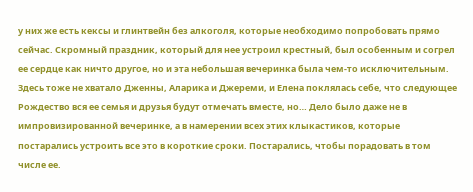у них же есть кексы и глинтвейн без алкоголя, которые необходимо попробовать прямо сейчас. Скромный праздник, который для нее устроил крестный, был особенным и согрел ее сердце как ничто другое, но и эта небольшая вечеринка была чем-то исключительным. Здесь тоже не хватало Дженны, Аларика и Джереми, и Елена поклялась себе, что следующее Рождество вся ее семья и друзья будут отмечать вместе, но… Дело было даже не в импровизированной вечеринке, а в намерении всех этих клыкастиков, которые постарались устроить все это в короткие сроки. Постарались, чтобы порадовать в том числе ее.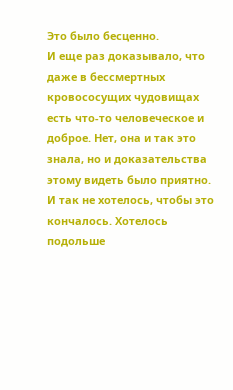Это было бесценно.
И еще раз доказывало, что даже в бессмертных кровососущих чудовищах есть что-то человеческое и доброе. Нет, она и так это знала, но и доказательства этому видеть было приятно. И так не хотелось, чтобы это кончалось. Хотелось подольше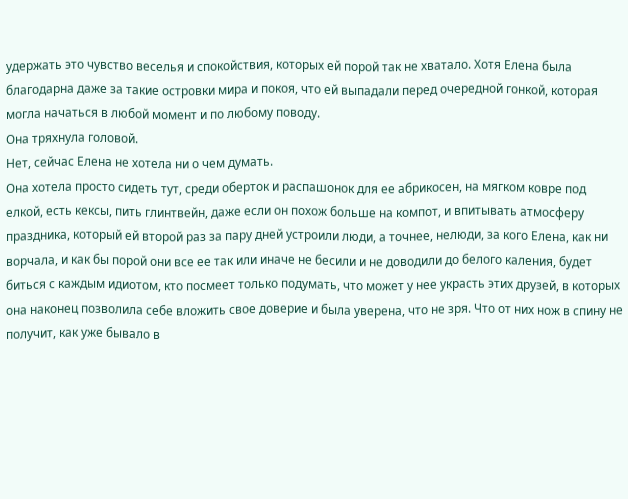удержать это чувство веселья и спокойствия, которых ей порой так не хватало. Хотя Елена была благодарна даже за такие островки мира и покоя, что ей выпадали перед очередной гонкой, которая могла начаться в любой момент и по любому поводу.
Она тряхнула головой.
Нет, сейчас Елена не хотела ни о чем думать.
Она хотела просто сидеть тут, среди оберток и распашонок для ее абрикосен, на мягком ковре под елкой, есть кексы, пить глинтвейн, даже если он похож больше на компот, и впитывать атмосферу праздника, который ей второй раз за пару дней устроили люди, а точнее, нелюди, за кого Елена, как ни ворчала, и как бы порой они все ее так или иначе не бесили и не доводили до белого каления, будет биться с каждым идиотом, кто посмеет только подумать, что может у нее украсть этих друзей, в которых она наконец позволила себе вложить свое доверие и была уверена, что не зря. Что от них нож в спину не получит, как уже бывало в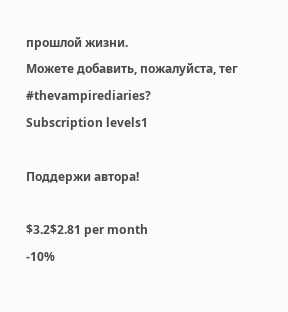прошлой жизни.
Можете добавить, пожалуйста, тег #thevampirediaries?
Subscription levels1

Поддержи автора!

$3.2$2.81 per month
-10%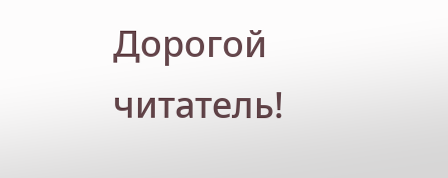Дорогой читатель!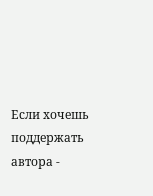Если хочешь поддержать автора -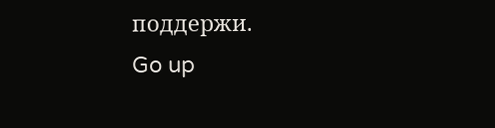поддержи.
Go up